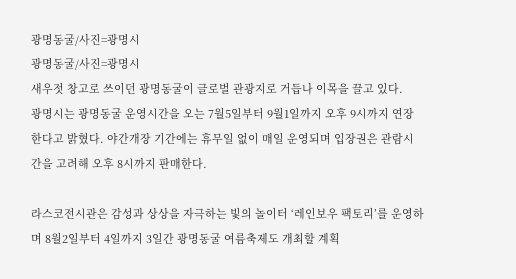광명동굴/사진=광명시
광명동굴/사진=광명시
새우젓 창고로 쓰이던 광명동굴이 글로벌 관광지로 거듭나 이목을 끌고 있다.
광명시는 광명동굴 운영시간을 오는 7월5일부터 9월1일까지 오후 9시까지 연장한다고 밝혔다. 야간개장 기간에는 휴무일 없이 매일 운영되며 입장권은 관람시간을 고려해 오후 8시까지 판매한다.

라스코전시관은 감성과 상상을 자극하는 빛의 놀이터 ‘레인보우 팩토리’를 운영하며 8월2일부터 4일까지 3일간 광명동굴 여름축제도 개최할 계획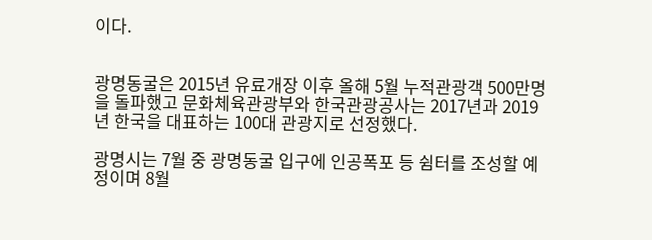이다.


광명동굴은 2015년 유료개장 이후 올해 5월 누적관광객 500만명을 돌파했고 문화체육관광부와 한국관광공사는 2017년과 2019년 한국을 대표하는 100대 관광지로 선정했다.

광명시는 7월 중 광명동굴 입구에 인공폭포 등 쉼터를 조성할 예정이며 8월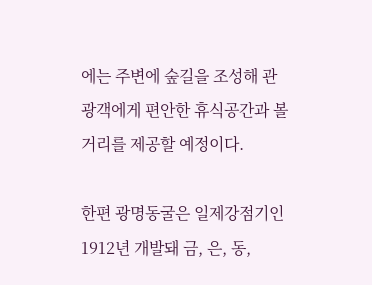에는 주변에 숲길을 조성해 관광객에게 편안한 휴식공간과 볼거리를 제공할 예정이다.

한편 광명동굴은 일제강점기인 1912년 개발돼 금, 은, 동,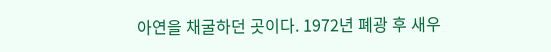아연을 채굴하던 곳이다. 1972년 폐광 후 새우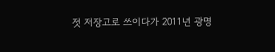젓 저장고로 쓰이다가 2011년 광명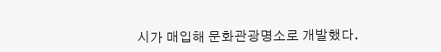시가 매입해 문화관광명소로 개발했다.